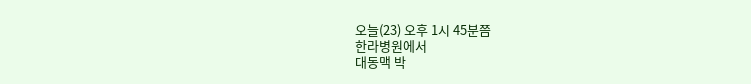오늘(23) 오후 1시 45분쯤
한라병원에서
대동맥 박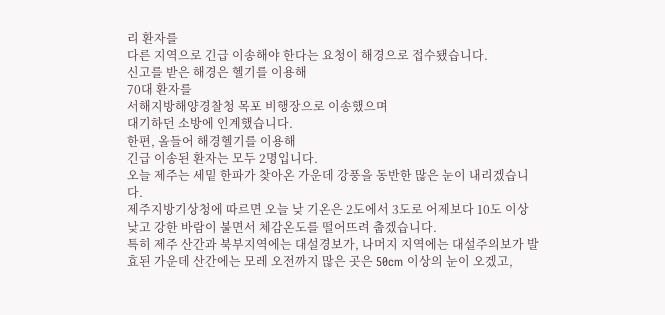리 환자를
다른 지역으로 긴급 이송해야 한다는 요청이 해경으로 접수됐습니다.
신고를 받은 해경은 헬기를 이용해
70대 환자를
서해지방해양경찰청 목포 비행장으로 이송했으며
대기하던 소방에 인계했습니다.
한편, 올들어 해경헬기를 이용해
긴급 이송된 환자는 모두 2명입니다.
오늘 제주는 세밑 한파가 찾아온 가운데 강풍을 동반한 많은 눈이 내리겠습니다.
제주지방기상청에 따르면 오늘 낮 기온은 2도에서 3도로 어제보다 10도 이상 낮고 강한 바람이 불면서 체감온도를 떨어뜨려 춥겠습니다.
특히 제주 산간과 북부지역에는 대설경보가, 나머지 지역에는 대설주의보가 발효된 가운데 산간에는 모레 오전까지 많은 곳은 50cm 이상의 눈이 오겠고,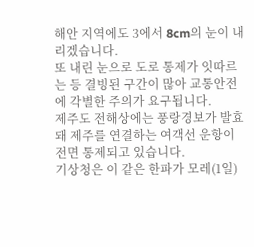해안 지역에도 3에서 8cm의 눈이 내리겠습니다.
또 내린 눈으로 도로 통제가 잇따르는 등 결빙된 구간이 많아 교통안전에 각별한 주의가 요구됩니다.
제주도 전해상에는 풍랑경보가 발효돼 제주를 연결하는 여객선 운항이 전면 통제되고 있습니다.
기상청은 이 같은 한파가 모레(1일)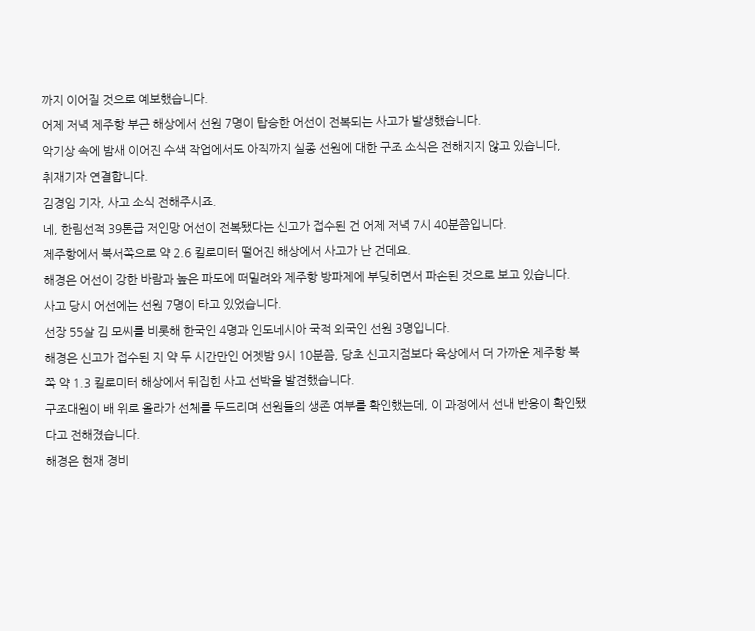까지 이어질 것으로 예보했습니다.
어제 저녁 제주항 부근 해상에서 선원 7명이 탑승한 어선이 전복되는 사고가 발생했습니다.
악기상 속에 밤새 이어진 수색 작업에서도 아직까지 실종 선원에 대한 구조 소식은 전해지지 않고 있습니다,
취재기자 연결합니다.
김경임 기자, 사고 소식 전해주시죠.
네, 한림선적 39톤급 저인망 어선이 전복됐다는 신고가 접수된 건 어제 저녁 7시 40분쯤입니다.
제주항에서 북서쪽으로 약 2.6 킬로미터 떨어진 해상에서 사고가 난 건데요.
해경은 어선이 강한 바람과 높은 파도에 떠밀려와 제주항 방파제에 부딪히면서 파손된 것으로 보고 있습니다.
사고 당시 어선에는 선원 7명이 타고 있었습니다.
선장 55살 김 모씨를 비롯해 한국인 4명과 인도네시아 국적 외국인 선원 3명입니다.
해경은 신고가 접수된 지 약 두 시간만인 어젯밤 9시 10분쯤, 당초 신고지점보다 육상에서 더 가까운 제주항 북쪽 약 1.3 킬로미터 해상에서 뒤집힌 사고 선박을 발견했습니다.
구조대원이 배 위로 올라가 선체를 두드리며 선원들의 생존 여부를 확인했는데, 이 과정에서 선내 반응이 확인됐다고 전해졌습니다.
해경은 현재 경비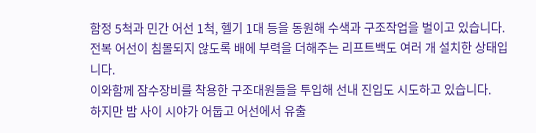함정 5척과 민간 어선 1척, 헬기 1대 등을 동원해 수색과 구조작업을 벌이고 있습니다.
전복 어선이 침몰되지 않도록 배에 부력을 더해주는 리프트백도 여러 개 설치한 상태입니다.
이와함께 잠수장비를 착용한 구조대원들을 투입해 선내 진입도 시도하고 있습니다.
하지만 밤 사이 시야가 어둡고 어선에서 유출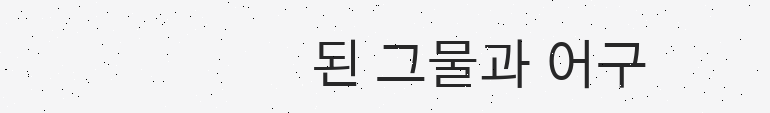된 그물과 어구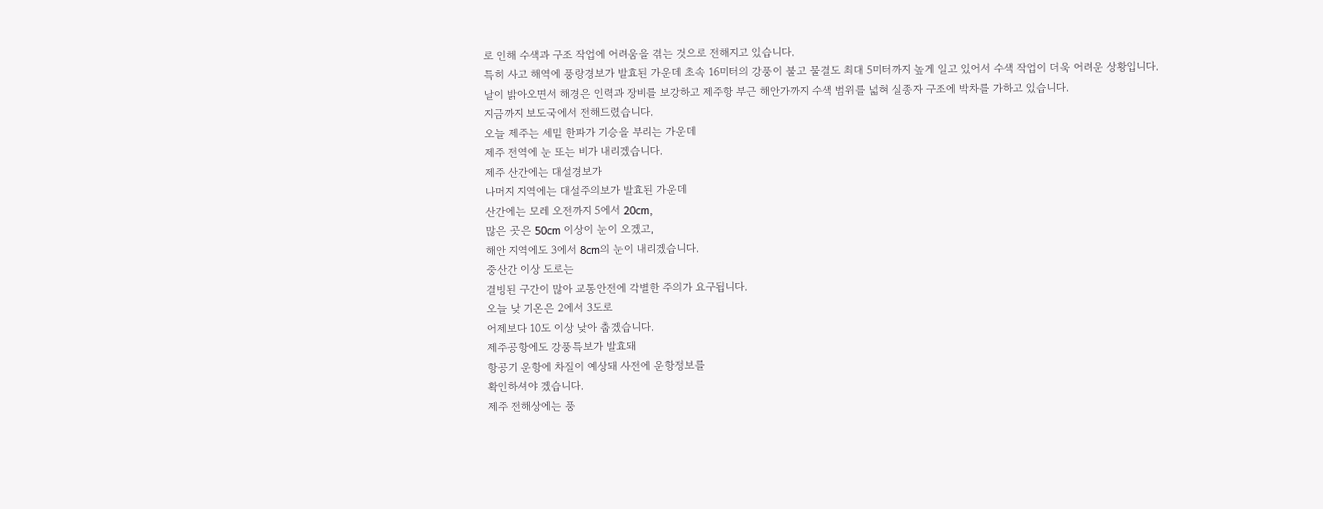로 인해 수색과 구조 작업에 어려움을 겪는 것으로 전해지고 있습니다.
특히 사고 해역에 풍랑경보가 발효된 가운데 초속 16미터의 강풍이 불고 물결도 최대 5미터까지 높게 일고 있어서 수색 작업이 더욱 어려운 상황입니다.
날이 밝아오면서 해경은 인력과 장비를 보강하고 제주항 부근 해안가까지 수색 범위를 넓혀 실종자 구조에 박차를 가하고 있습니다.
지금까지 보도국에서 전해드렸습니다.
오늘 제주는 세밑 한파가 기승을 부리는 가운데
제주 전역에 눈 또는 비가 내리겠습니다.
제주 산간에는 대설경보가
나머지 지역에는 대설주의보가 발효된 가운데
산간에는 모레 오전까지 5에서 20cm,
많은 곳은 50cm 이상이 눈이 오겠고,
해안 지역에도 3에서 8cm의 눈이 내리겠습니다.
중산간 이상 도로는
결빙된 구간이 많아 교통안전에 각별한 주의가 요구됩니다.
오늘 낮 기온은 2에서 3도로
어제보다 10도 이상 낮아 춥겠습니다.
제주공항에도 강풍특보가 발효돼
항공기 운항에 차질이 예상돼 사전에 운항정보를
확인하셔야 겠습니다.
제주 전해상에는 풍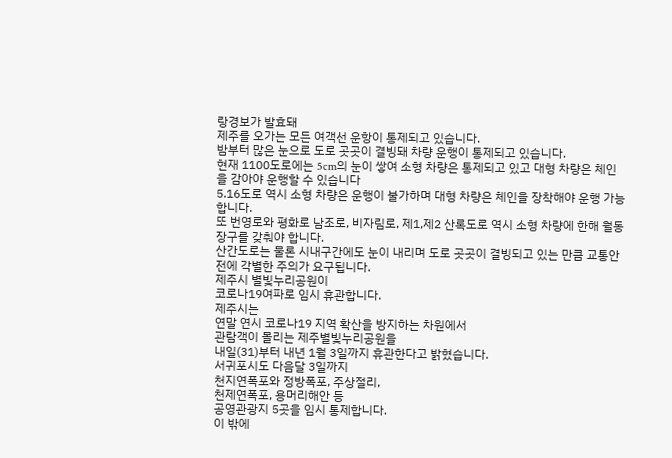랑경보가 발효돼
제주를 오가는 모든 여객선 운항이 통제되고 있습니다.
밤부터 많은 눈으로 도로 곳곳이 결빙돼 차량 운행이 통제되고 있습니다.
현재 1100도로에는 5cm의 눈이 쌓여 소형 차량은 통제되고 있고 대형 차량은 체인을 감아야 운행할 수 있습니다
5.16도로 역시 소형 차량은 운행이 불가하며 대형 차량은 체인을 장착해야 운행 가능합니다.
또 번영로와 평화로 남조로, 비자림로, 제1,제2 산록도로 역시 소형 차량에 한해 월동장구를 갖춰야 합니다.
산간도로는 물론 시내구간에도 눈이 내리며 도로 곳곳이 결빙되고 있는 만큼 교통안전에 각별한 주의가 요구됩니다.
제주시 별빛누리공원이
코로나19여파로 임시 휴관합니다.
제주시는
연말 연시 코로나19 지역 확산을 방지하는 차원에서
관람객이 몰리는 제주별빛누리공원을
내일(31)부터 내년 1월 3일까지 휴관한다고 밝혔습니다.
서귀포시도 다음달 3일까지
천지연폭포와 정방폭포, 주상절리,
천제연폭포, 용머리해안 등
공영관광지 5곳을 임시 통제합니다.
이 밖에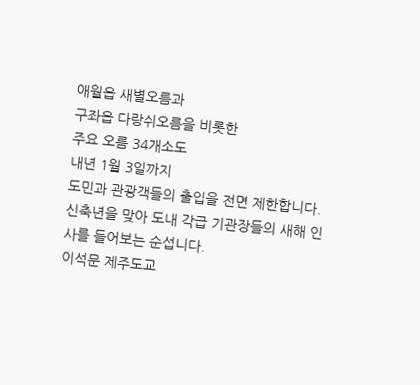애월읍 새별오름과
구좌읍 다랑쉬오름을 비롯한
주요 오름 34개소도
내년 1월 3일까지
도민과 관광객들의 출입을 전면 제한합니다.
신축년을 맞아 도내 각급 기관장들의 새해 인사를 들어보는 순섭니다.
이석문 제주도교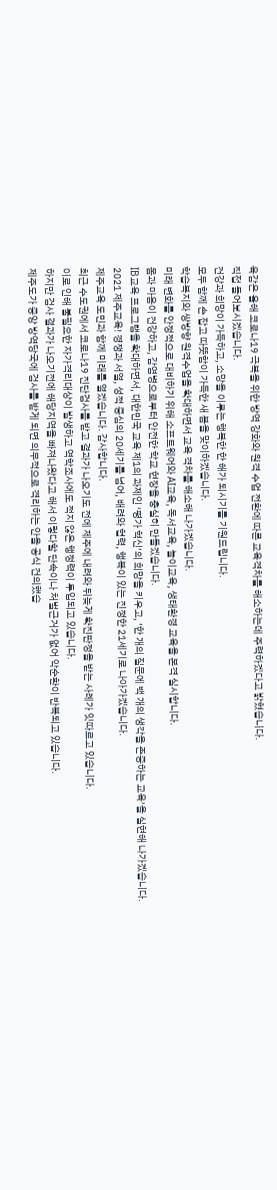육감은 올해 코로나19 극복을 위한 방역 강화와 원격 수업 전환에 따른 교육격차를 해소하는데 주력하겠다고 밝혔습니다.
직접 들어보시겠습니다.
건강과 희망이 가득하고, 소망을 이루는 행복한 한 해가 되시기를 기원드립니다.
모두 함께 손 잡고 따뜻함이 가득한 새 봄을 맞이하겠습니다.
학습복지와 쌍방향 원격수업을 확대하면서 교육 격차를 해소해 나가겠습니다.
미래 변화를 안정적으로 대비하기 위해 소프트웨어와 AI교육, 독서교육, 놀이교육, 생태환경 교육을 본격 실시합니다.
몸과 마음이 건강하고, 감염병으로부터 안전한 학교 현장을 충실히 만들겠습니다.
IB교육 프로그램을 확대하면서, 대한민국 교육 제1의 과제인 ‘평가 혁신’의 희망을 키우고, ‘한 개의 질문에 백 개의 생각을 존중하는 교육’을 실현해 나가겠습니다.
2021 제주교육! 경쟁과 서열, 성적 중심의 20세기를 넘어, 배려와 협력, 행복이 있는 진정한 21세기로 나아가겠습니다.
제주교육 도민과 함께 미래를 열겠습니다. 감사합니다.
최근 수도권에서 코로나19 진단검사를 받고 결과가 나오기도 전에 제주에 내려와 뒤늦게 확진판정을 받는 사례가 잇따르고 있습니다.
이로 인해 불필요한 자가격리대상이 발생하고 역학조사에도 적지 않은 행정력이 투입되고 있습니다.
하지만 검사 결과가 나오기전에 해당지역을 빠져나왔다고 해서 이렇다할 단속이나 처벌근거가 없어 악순환이 반복되고 있습니다.
제주도가 중앙 방역당국에 검사를 받게 되면 의무적으로 격리하는 안을 공식 건의했습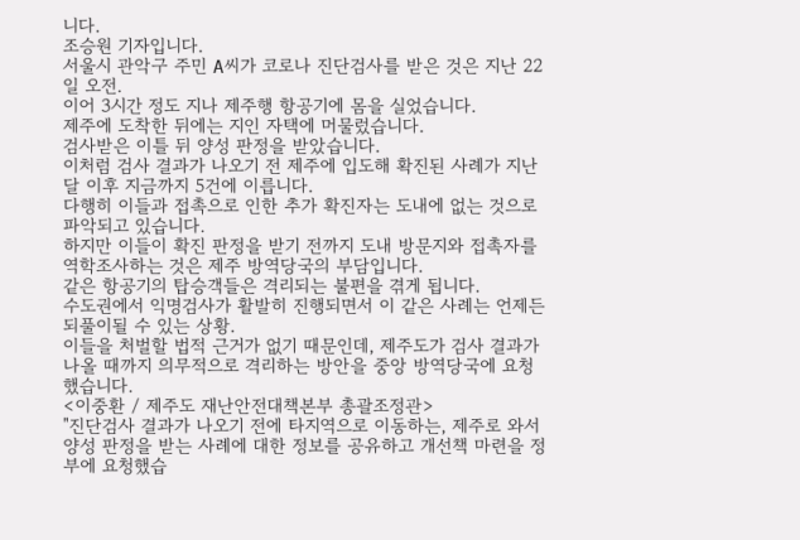니다.
조승원 기자입니다.
서울시 관악구 주민 A씨가 코로나 진단검사를 받은 것은 지난 22일 오전.
이어 3시간 정도 지나 제주행 항공기에 몸을 실었습니다.
제주에 도착한 뒤에는 지인 자택에 머물렀습니다.
검사받은 이틀 뒤 양성 판정을 받았습니다.
이처럼 검사 결과가 나오기 전 제주에 입도해 확진된 사례가 지난달 이후 지금까지 5건에 이릅니다.
다행히 이들과 접촉으로 인한 추가 확진자는 도내에 없는 것으로 파악되고 있습니다.
하지만 이들이 확진 판정을 받기 전까지 도내 방문지와 접촉자를 역학조사하는 것은 제주 방역당국의 부담입니다.
같은 항공기의 탑승객들은 격리되는 불편을 겪게 됩니다.
수도권에서 익명검사가 활발히 진행되면서 이 같은 사례는 언제든 되풀이될 수 있는 상황.
이들을 처벌할 법적 근거가 없기 때문인데, 제주도가 검사 결과가 나올 때까지 의무적으로 격리하는 방안을 중앙 방역당국에 요청했습니다.
<이중환 / 제주도 재난안전대책본부 총괄조정관>
"진단검사 결과가 나오기 전에 타지역으로 이동하는, 제주로 와서 양성 판정을 받는 사례에 대한 정보를 공유하고 개선책 마련을 정부에 요청했습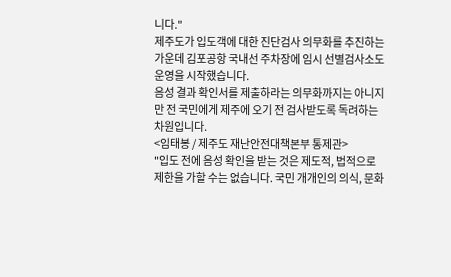니다."
제주도가 입도객에 대한 진단검사 의무화를 추진하는 가운데 김포공항 국내선 주차장에 임시 선별검사소도 운영을 시작했습니다.
음성 결과 확인서를 제출하라는 의무화까지는 아니지만 전 국민에게 제주에 오기 전 검사받도록 독려하는 차원입니다.
<임태봉 / 제주도 재난안전대책본부 통제관>
"입도 전에 음성 확인을 받는 것은 제도적, 법적으로 제한을 가할 수는 없습니다. 국민 개개인의 의식, 문화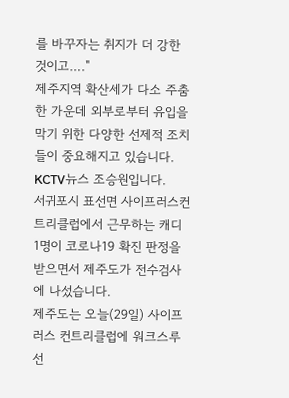를 바꾸자는 취지가 더 강한 것이고…."
제주지역 확산세가 다소 주춤한 가운데 외부로부터 유입을 막기 위한 다양한 선제적 조치들이 중요해지고 있습니다.
KCTV뉴스 조승원입니다.
서귀포시 표선면 사이프러스컨트리클럽에서 근무하는 캐디 1명이 코로나19 확진 판정을 받으면서 제주도가 전수검사에 나섰습니다.
제주도는 오늘(29일) 사이프러스 컨트리클럽에 워크스루 선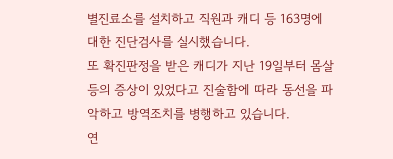별진료소를 설치하고 직원과 캐디 등 163명에 대한 진단검사를 실시했습니다.
또 확진판정을 받은 캐디가 지난 19일부터 몸살 등의 증상이 있었다고 진술함에 따라 동선을 파악하고 방역조치를 병행하고 있습니다.
연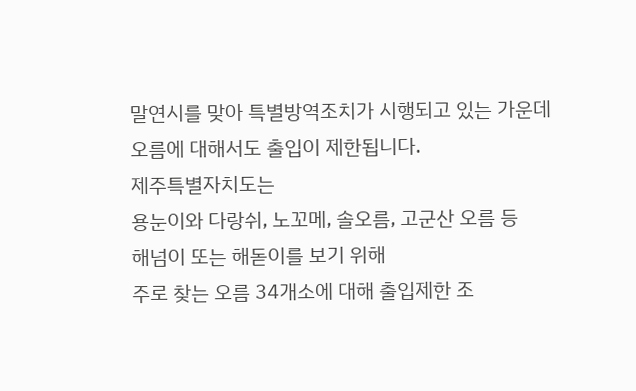말연시를 맞아 특별방역조치가 시행되고 있는 가운데
오름에 대해서도 출입이 제한됩니다.
제주특별자치도는
용눈이와 다랑쉬, 노꼬메, 솔오름, 고군산 오름 등
해넘이 또는 해돋이를 보기 위해
주로 찾는 오름 34개소에 대해 출입제한 조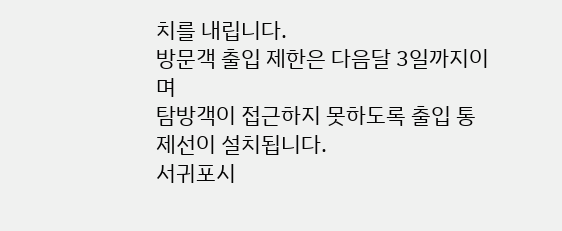치를 내립니다.
방문객 출입 제한은 다음달 3일까지이며
탐방객이 접근하지 못하도록 출입 통제선이 설치됩니다.
서귀포시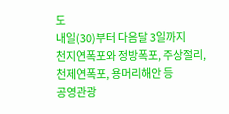도
내일(30)부터 다음달 3일까지
천지연폭포와 정방폭포, 주상절리,
천제연폭포, 용머리해안 등
공영관광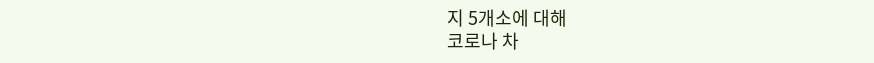지 5개소에 대해
코로나 차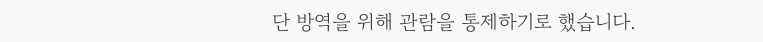단 방역을 위해 관람을 통제하기로 했습니다.